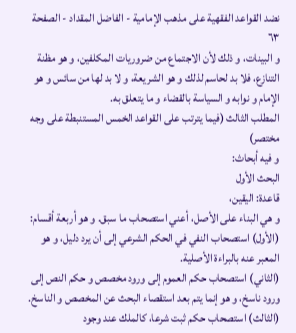نضد القواعد الفقهية على مذهب الإمامية - الفاضل المقداد - الصفحة ٦٣
و البينات، و ذلك لأن الاجتماع من ضروريات المكلفين، و هو مظنة التنازع، فلا بد لحاسم لذلك و هو الشريعة، و لا بد لها من سائس و هو الإمام و نوابه و السياسة بالقضاء و ما يتعلق به.
المطلب الثالث (فيما يترتب على القواعد الخمس المستنبطة على وجه مختصر)
و فيه أبحاث:
البحث الأول
قاعدة: اليقين،
و هي البناء على الأصل، أعني استصحاب ما سبق. و هو أربعة أقسام:
(الأول) استصحاب النفي في الحكم الشرعي إلى أن يرد دليل، و هو المعبر عنه بالبراءة الأصلية.
(الثاني) استصحاب حكم العموم إلى ورود مخصص و حكم النص إلى ورود ناسخ، و هو إنما يتم بعد استقصاء البحث عن المخصص و الناسخ.
(الثالث) استصحاب حكم ثبت شرعا، كالملك عند وجود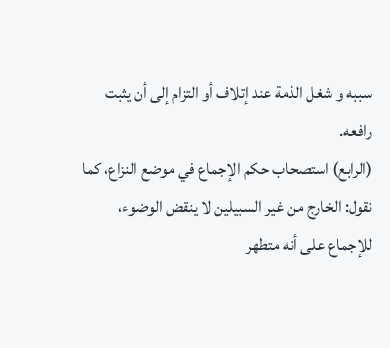سببه و شغل الذمة عند إتلاف أو التزام إلى أن يثبت رافعه.
(الرابع) استصحاب حكم الإجماع في موضع النزاع، كما نقول: الخارج من غير السبيلين لا ينقض الوضوء، للإجماع على أنه متطهر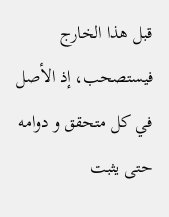قبل هذا الخارج فيستصحب، إذ الأصل في كل متحقق و دوامه حتى يثبت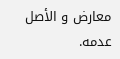معارض و الأصل عدمه.